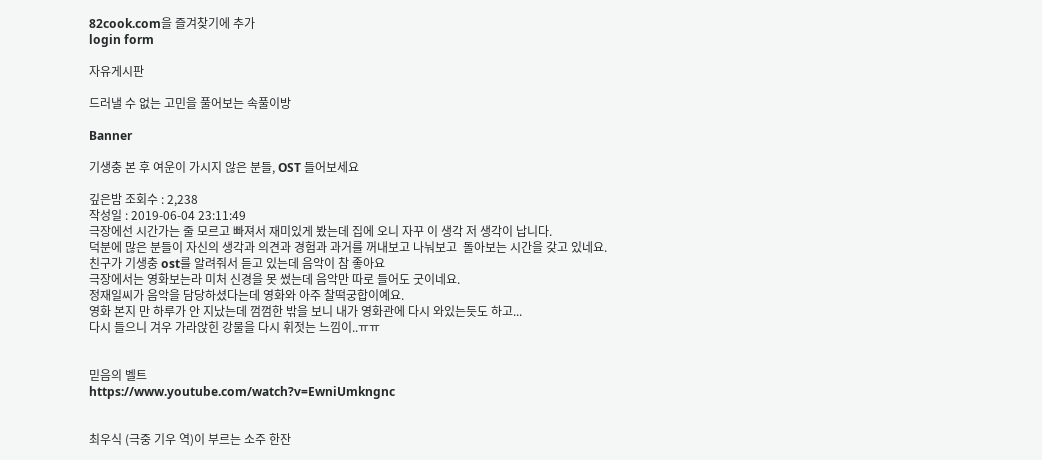82cook.com을 즐겨찾기에 추가
login form

자유게시판

드러낼 수 없는 고민을 풀어보는 속풀이방

Banner

기생충 본 후 여운이 가시지 않은 분들, OST 들어보세요

깊은밤 조회수 : 2,238
작성일 : 2019-06-04 23:11:49
극장에선 시간가는 줄 모르고 빠져서 재미있게 봤는데 집에 오니 자꾸 이 생각 저 생각이 납니다.
덕분에 많은 분들이 자신의 생각과 의견과 경험과 과거를 꺼내보고 나눠보고  돌아보는 시간을 갖고 있네요.
친구가 기생충 ost를 알려줘서 듣고 있는데 음악이 참 좋아요
극장에서는 영화보는라 미처 신경을 못 썼는데 음악만 따로 들어도 굿이네요.
정재일씨가 음악을 담당하셨다는데 영화와 아주 찰떡궁합이예요.
영화 본지 만 하루가 안 지났는데 껌껌한 밖을 보니 내가 영화관에 다시 와있는듯도 하고...
다시 들으니 겨우 가라앉힌 강물을 다시 휘젓는 느낌이..ㅠㅠ


믿음의 벨트
https://www.youtube.com/watch?v=EwniUmkngnc


최우식 (극중 기우 역)이 부르는 소주 한잔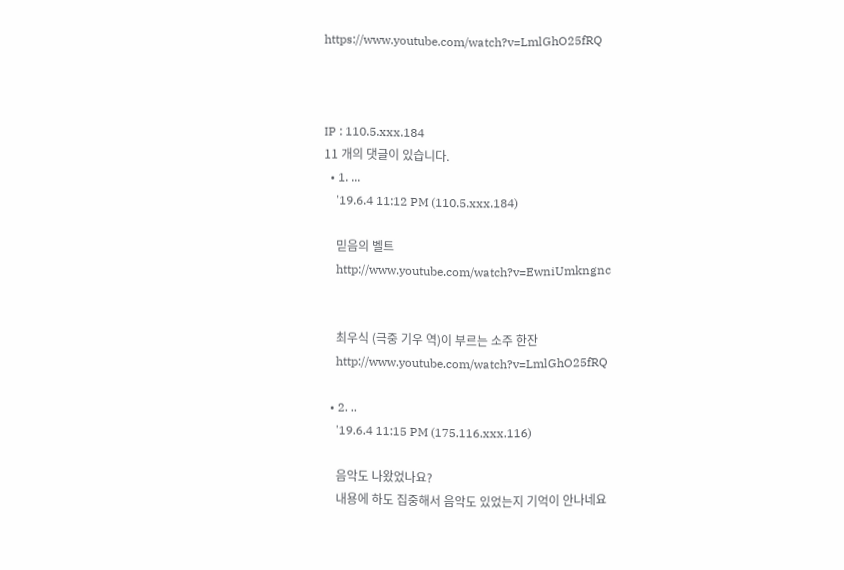https://www.youtube.com/watch?v=LmlGhO25fRQ



IP : 110.5.xxx.184
11 개의 댓글이 있습니다.
  • 1. ...
    '19.6.4 11:12 PM (110.5.xxx.184)

    믿음의 벨트
    http://www.youtube.com/watch?v=EwniUmkngnc


    최우식 (극중 기우 역)이 부르는 소주 한잔
    http://www.youtube.com/watch?v=LmlGhO25fRQ

  • 2. ..
    '19.6.4 11:15 PM (175.116.xxx.116)

    음악도 나왔었나요?
    내용에 하도 집중해서 음악도 있었는지 기억이 안나네요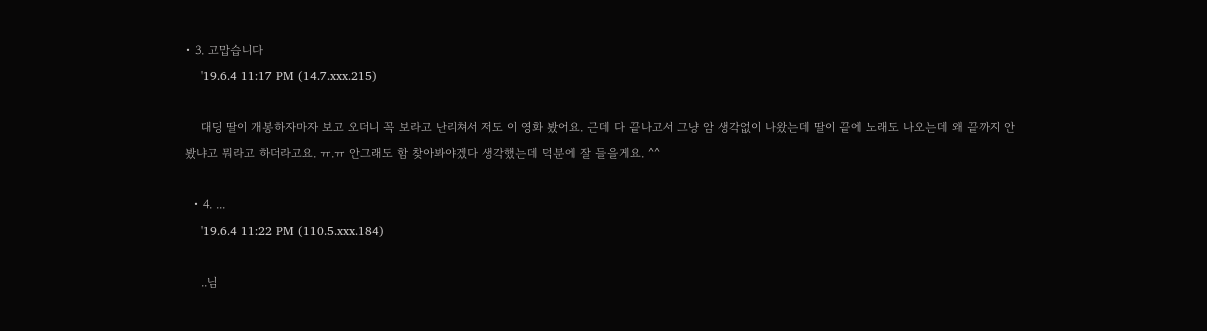• 3. 고맙습니다
    '19.6.4 11:17 PM (14.7.xxx.215)

    대딩 딸이 개봉하자마자 보고 오더니 꼭 보라고 난리쳐서 저도 이 영화 봤어요. 근데 다 끝나고서 그냥 암 생각없이 나왔는데 딸이 끝에 노래도 나오는데 왜 끝까지 안봤냐고 뭐라고 하더라고요. ㅠ.ㅠ 안그래도 함 찾아봐야겠다 생각했는데 덕분에 잘 들을게요. ^^

  • 4. ...
    '19.6.4 11:22 PM (110.5.xxx.184)

    ..님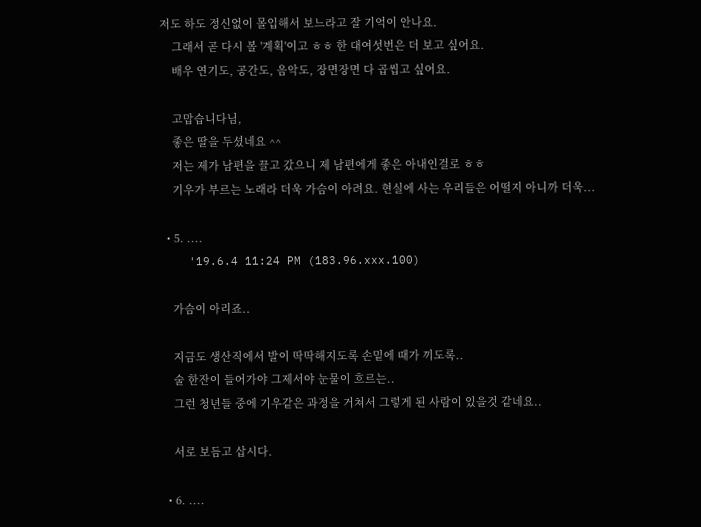저도 하도 정신없이 몰입해서 보느라고 잘 기억이 안나요.
    그래서 곧 다시 볼 '계획'이고 ㅎㅎ 한 대여섯번은 더 보고 싶어요.
    배우 연기도, 공간도, 음악도, 장면장면 다 곱씹고 싶어요.

    고맙습니다님,
    좋은 딸을 두셨네요 ^^
    저는 제가 남편을 끌고 갔으니 제 남편에게 좋은 아내인걸로 ㅎㅎ
    기우가 부르는 노래라 더욱 가슴이 아려요. 현실에 사는 우리들은 어떨지 아니까 더욱...

  • 5. ....
    '19.6.4 11:24 PM (183.96.xxx.100)

    가슴이 아리죠..

    지금도 생산직에서 발이 딱딱해지도록 손밑에 때가 끼도록..
    술 한잔이 들어가야 그제서야 눈물이 흐르는..
    그런 청년들 중에 기우같은 과정을 거쳐서 그렇게 된 사람이 있을것 같네요..

    서로 보듬고 삽시다.

  • 6. ....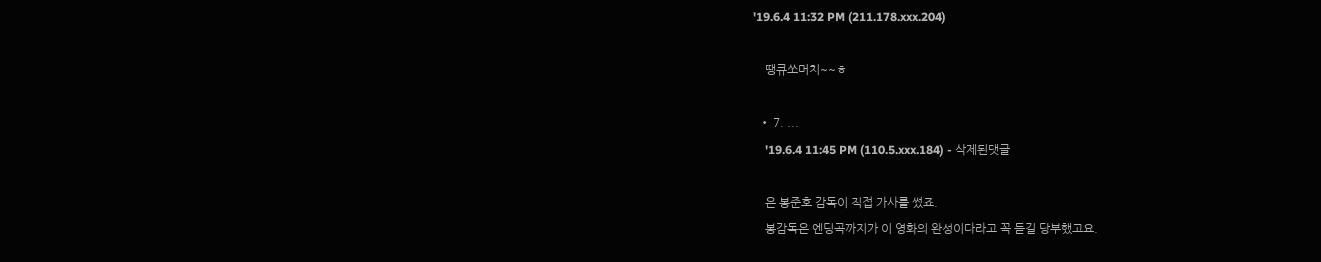'19.6.4 11:32 PM (211.178.xxx.204)

    땡큐쏘머치~~ㅎ

  • 7. ...
    '19.6.4 11:45 PM (110.5.xxx.184) - 삭제된댓글

    은 봉준호 감독이 직접 가사를 썼죠.
    봉감독은 엔딩곡까지가 이 영화의 완성이다라고 꼭 듣길 당부했고요.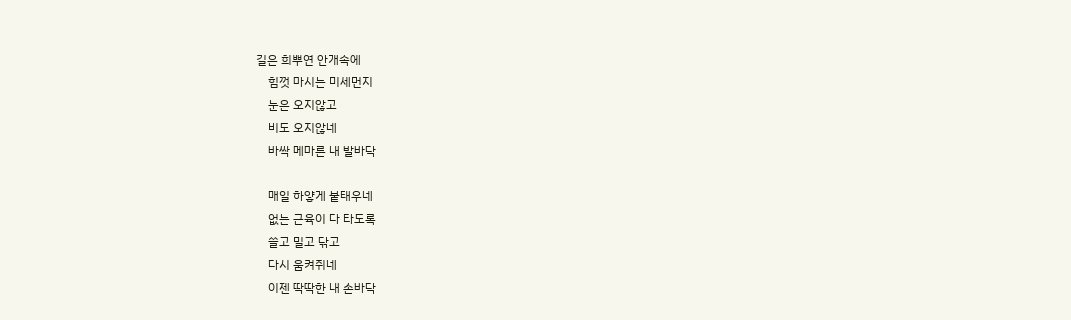길은 희뿌연 안개속에
    힘껏 마시는 미세먼지
    눈은 오지않고
    비도 오지않네
    바싹 메마른 내 발바닥

    매일 하얗게 붙태우네
    없는 근육이 다 타도록
    쓸고 밀고 닦고
    다시 움켜쥐네
    이젠 딱딱한 내 손바닥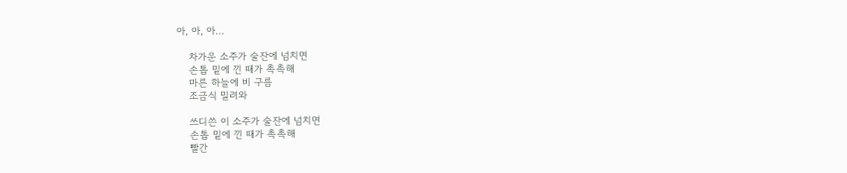아, 아, 아...

    차가운 소주가 술잔에 넘치면
    손톱 밑에 낀 때가 촉촉해
    마른 하늘에 비 구름
    조금식 밀려와

    쓰디쓴 이 소주가 술잔에 넘치면
    손톱 밑에 낀 때가 촉촉해
    빨간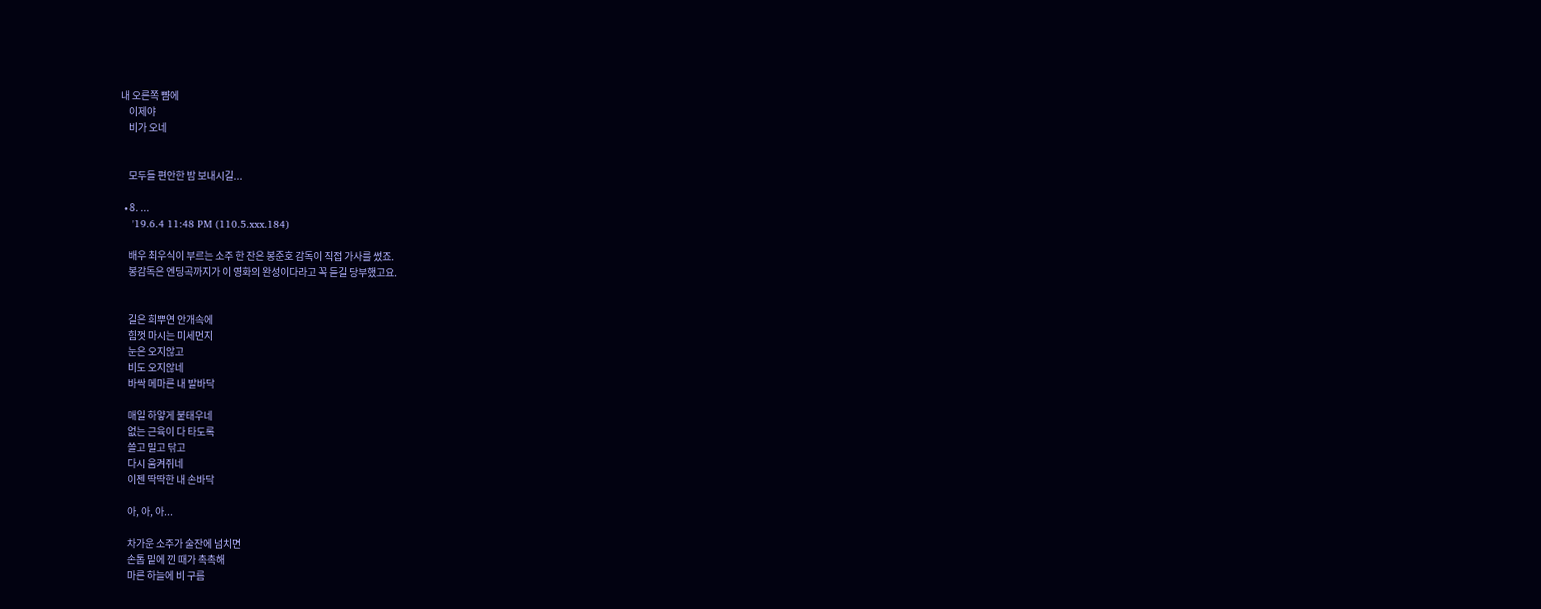내 오른쪽 뺨에
    이제야
    비가 오네


    모두들 편안한 밤 보내시길...

  • 8. ...
    '19.6.4 11:48 PM (110.5.xxx.184)

    배우 최우식이 부르는 소주 한 잔은 봉준호 감독이 직접 가사를 썼죠.
    봉감독은 엔딩곡까지가 이 영화의 완성이다라고 꼭 듣길 당부했고요.


    길은 희뿌연 안개속에
    힘껏 마시는 미세먼지
    눈은 오지않고
    비도 오지않네
    바싹 메마른 내 발바닥

    매일 하얗게 붙태우네
    없는 근육이 다 타도록
    쓸고 밀고 닦고
    다시 움켜쥐네
    이젠 딱딱한 내 손바닥

    아, 아, 아...

    차가운 소주가 술잔에 넘치면
    손톱 밑에 낀 때가 촉촉해
    마른 하늘에 비 구름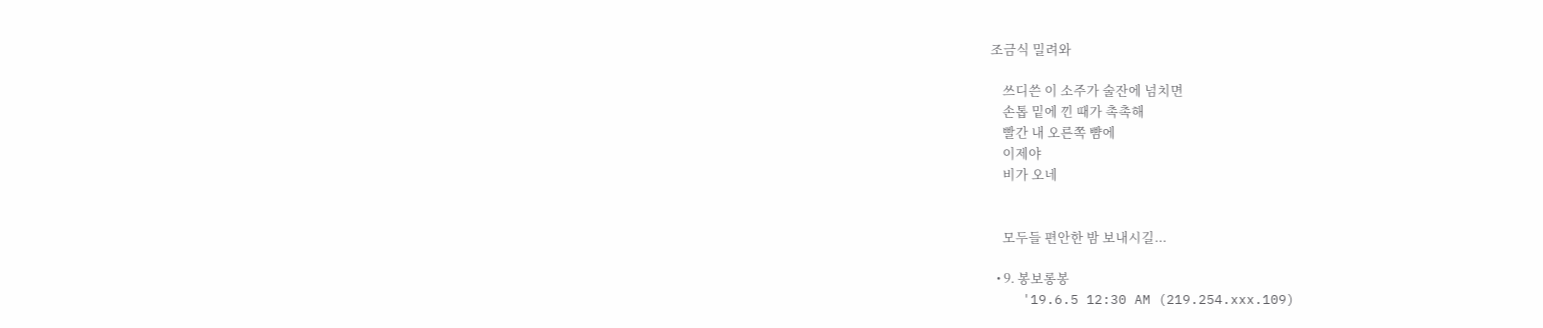조금식 밀려와

    쓰디쓴 이 소주가 술잔에 넘치면
    손톱 밑에 낀 때가 촉촉해
    빨간 내 오른쪽 뺨에
    이제야
    비가 오네


    모두들 편안한 밤 보내시길...

  • 9. 봉보롱봉
    '19.6.5 12:30 AM (219.254.xxx.109)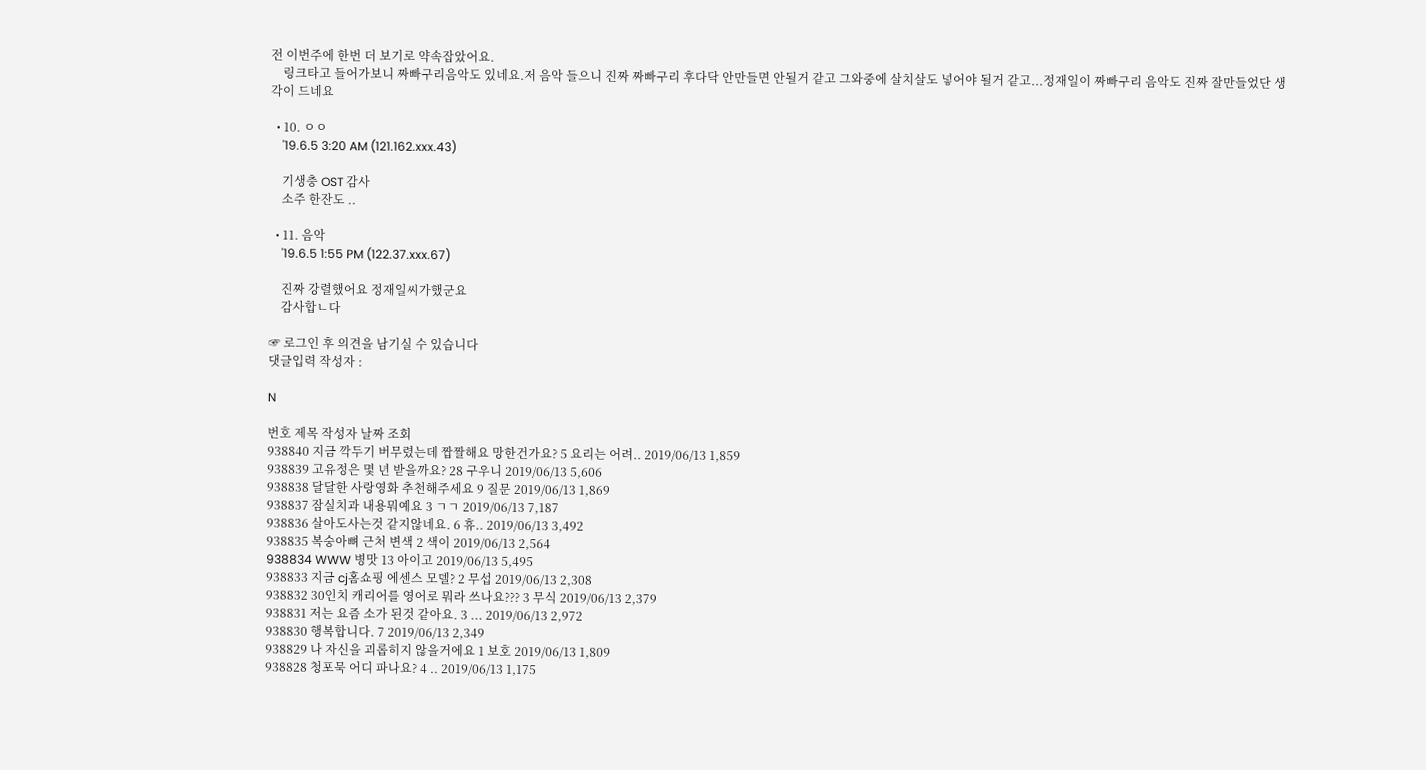전 이번주에 한번 더 보기로 약속잡았어요.
    링크타고 들어가보니 짜빠구리음악도 있네요.저 음악 들으니 진짜 짜빠구리 후다닥 안만들면 안될거 같고 그와중에 살치살도 넣어야 될거 같고...정재일이 짜빠구리 음악도 진짜 잘만들었단 생각이 드네요

  • 10. ㅇㅇ
    '19.6.5 3:20 AM (121.162.xxx.43)

    기생충 OST 감사
    소주 한잔도 ..

  • 11. 음악
    '19.6.5 1:55 PM (122.37.xxx.67)

    진짜 강렬했어요 정재일씨가했군요
    감사합ㄴ다

☞ 로그인 후 의견을 남기실 수 있습니다
댓글입력 작성자 :

N

번호 제목 작성자 날짜 조회
938840 지금 깍두기 버무렸는데 짭짤해요 망한건가요? 5 요리는 어려.. 2019/06/13 1,859
938839 고유정은 몇 년 받을까요? 28 구우니 2019/06/13 5,606
938838 달달한 사랑영화 추천해주세요 9 질문 2019/06/13 1,869
938837 잠실치과 내용뭐예요 3 ㄱㄱ 2019/06/13 7,187
938836 살아도사는것 같지않네요. 6 휴.. 2019/06/13 3,492
938835 복숭아뼈 근처 변색 2 색이 2019/06/13 2,564
938834 WWW 병맛 13 아이고 2019/06/13 5,495
938833 지금 cj홈쇼핑 에센스 모델? 2 무섭 2019/06/13 2,308
938832 30인치 캐리어를 영어로 뭐라 쓰나요??? 3 무식 2019/06/13 2,379
938831 저는 요즘 소가 된것 같아요. 3 ... 2019/06/13 2,972
938830 행복합니다. 7 2019/06/13 2,349
938829 나 자신을 괴롭히지 않을거에요 1 보호 2019/06/13 1,809
938828 청포묵 어디 파나요? 4 .. 2019/06/13 1,175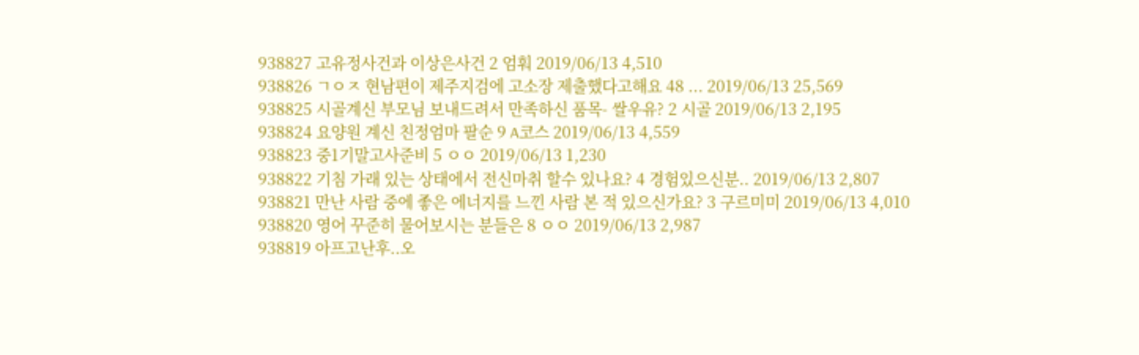938827 고유정사건과 이상은사건 2 엄훠 2019/06/13 4,510
938826 ㄱㅇㅈ 현남편이 제주지검에 고소장 제출했다고해요 48 ... 2019/06/13 25,569
938825 시골계신 부모님 보내드려서 만족하신 품목- 쌀우유? 2 시골 2019/06/13 2,195
938824 요양원 계신 친정엄마 팔순 9 A코스 2019/06/13 4,559
938823 중1기말고사준비 5 ㅇㅇ 2019/06/13 1,230
938822 기침 가래 있는 상태에서 전신마취 할수 있나요? 4 경험있으신분.. 2019/06/13 2,807
938821 만난 사람 중에 좋은 에너지를 느낀 사람 본 적 있으신가요? 3 구르미미 2019/06/13 4,010
938820 영어 꾸준히 물어보시는 분들은 8 ㅇㅇ 2019/06/13 2,987
938819 아프고난후..오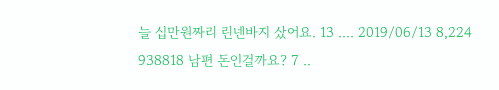늘 십만원짜리 린넨바지 샀어요. 13 .... 2019/06/13 8,224
938818 남편 돈인걸까요? 7 ..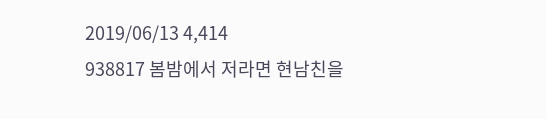2019/06/13 4,414
938817 봄밤에서 저라면 현남친을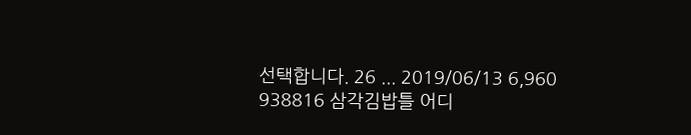선택합니다. 26 ... 2019/06/13 6,960
938816 삼각김밥틀 어디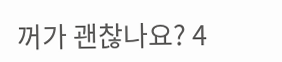꺼가 괜찮나요? 4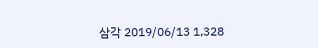삼각 2019/06/13 1,328